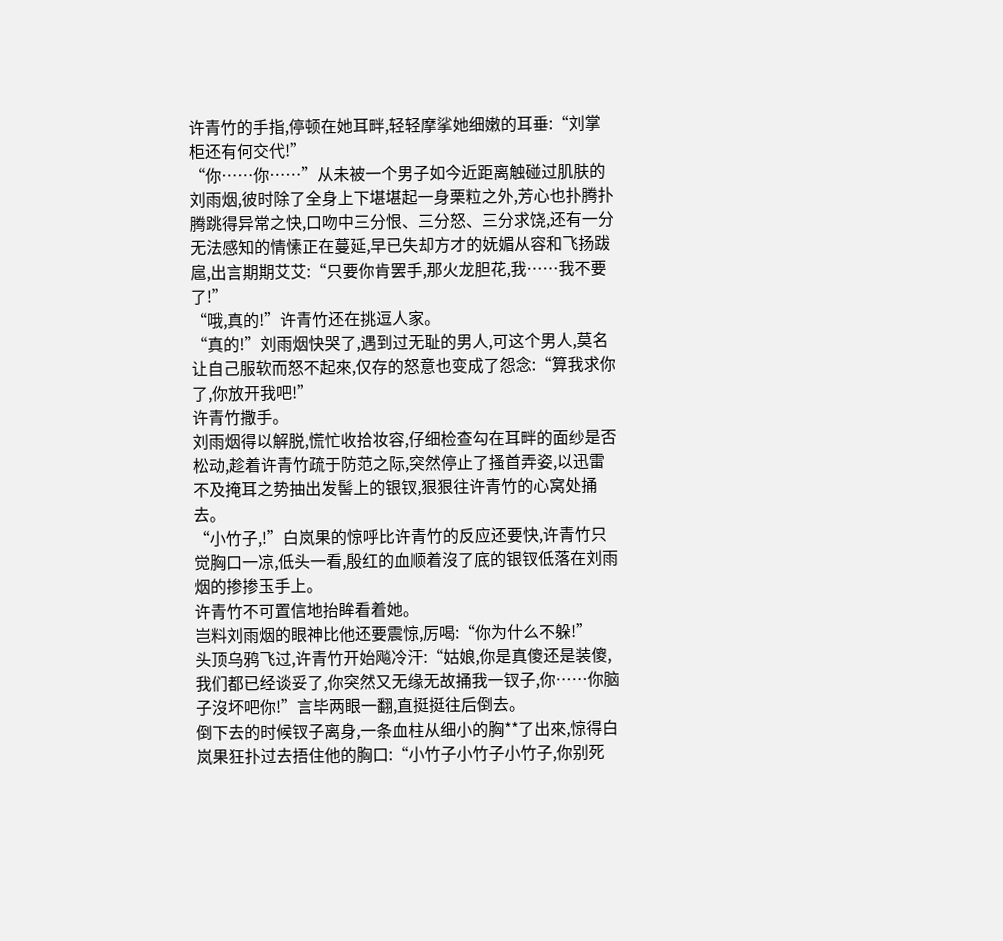许青竹的手指,停顿在她耳畔,轻轻摩挲她细嫩的耳垂:“刘掌柜还有何交代!”
“你……你……”从未被一个男子如今近距离触碰过肌肤的刘雨烟,彼时除了全身上下堪堪起一身栗粒之外,芳心也扑腾扑腾跳得异常之快,口吻中三分恨、三分怒、三分求饶,还有一分无法感知的情愫正在蔓延,早已失却方才的妩媚从容和飞扬跋扈,出言期期艾艾:“只要你肯罢手,那火龙胆花,我……我不要了!”
“哦,真的!”许青竹还在挑逗人家。
“真的!”刘雨烟快哭了,遇到过无耻的男人,可这个男人,莫名让自己服软而怒不起來,仅存的怒意也变成了怨念:“算我求你了,你放开我吧!”
许青竹撒手。
刘雨烟得以解脱,慌忙收拾妆容,仔细检查勾在耳畔的面纱是否松动,趁着许青竹疏于防范之际,突然停止了搔首弄姿,以迅雷不及掩耳之势抽出发髻上的银钗,狠狠往许青竹的心窝处捅去。
“小竹子,!”白岚果的惊呼比许青竹的反应还要快,许青竹只觉胸口一凉,低头一看,殷红的血顺着沒了底的银钗低落在刘雨烟的掺掺玉手上。
许青竹不可置信地抬眸看着她。
岂料刘雨烟的眼神比他还要震惊,厉喝:“你为什么不躲!”
头顶乌鸦飞过,许青竹开始飚冷汗:“姑娘,你是真傻还是装傻,我们都已经谈妥了,你突然又无缘无故捅我一钗子,你……你脑子沒坏吧你!”言毕两眼一翻,直挺挺往后倒去。
倒下去的时候钗子离身,一条血柱从细小的胸**了出來,惊得白岚果狂扑过去捂住他的胸口:“小竹子小竹子小竹子,你别死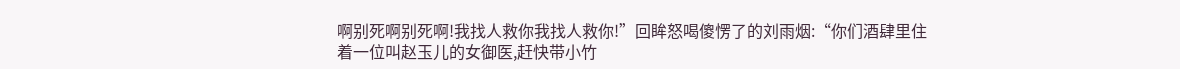啊别死啊别死啊!我找人救你我找人救你!”回眸怒喝傻愣了的刘雨烟:“你们酒肆里住着一位叫赵玉儿的女御医,赶快带小竹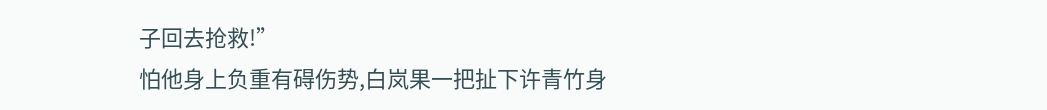子回去抢救!”
怕他身上负重有碍伤势,白岚果一把扯下许青竹身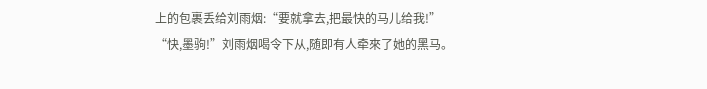上的包裹丢给刘雨烟:“要就拿去,把最快的马儿给我!”
“快,墨驹!”刘雨烟喝令下从,随即有人牵來了她的黑马。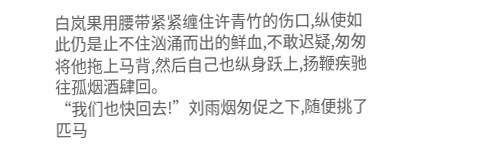白岚果用腰带紧紧缠住许青竹的伤口,纵使如此仍是止不住汹涌而出的鲜血,不敢迟疑,匆匆将他拖上马背,然后自己也纵身跃上,扬鞭疾驰往孤烟酒肆回。
“我们也快回去!”刘雨烟匆促之下,随便挑了匹马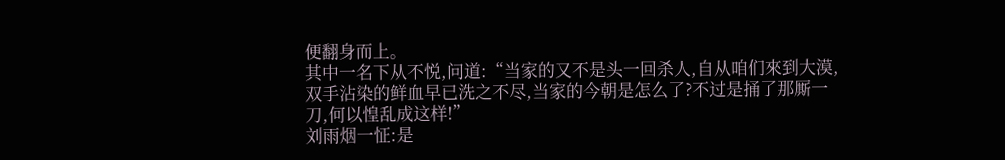便翻身而上。
其中一名下从不悦,问道:“当家的又不是头一回杀人,自从咱们來到大漠,双手沾染的鲜血早已洗之不尽,当家的今朝是怎么了?不过是捅了那厮一刀,何以惶乱成这样!”
刘雨烟一怔:是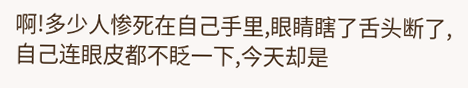啊!多少人惨死在自己手里,眼睛瞎了舌头断了,自己连眼皮都不眨一下,今天却是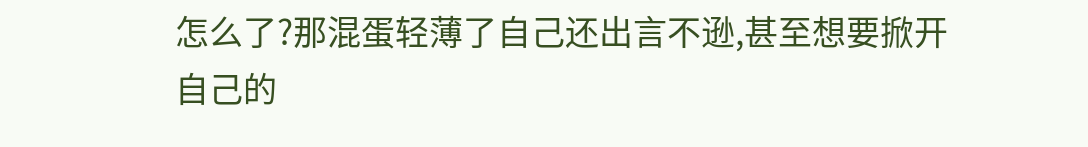怎么了?那混蛋轻薄了自己还出言不逊,甚至想要掀开自己的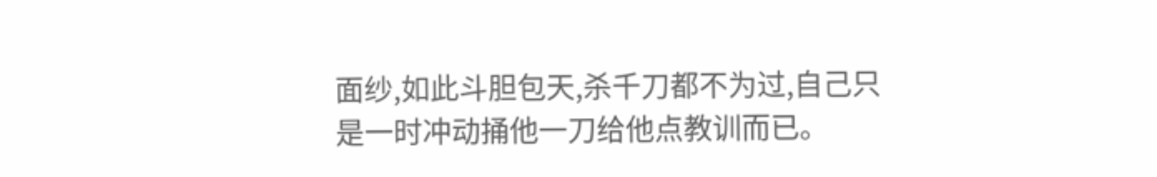面纱,如此斗胆包天,杀千刀都不为过,自己只是一时冲动捅他一刀给他点教训而已。